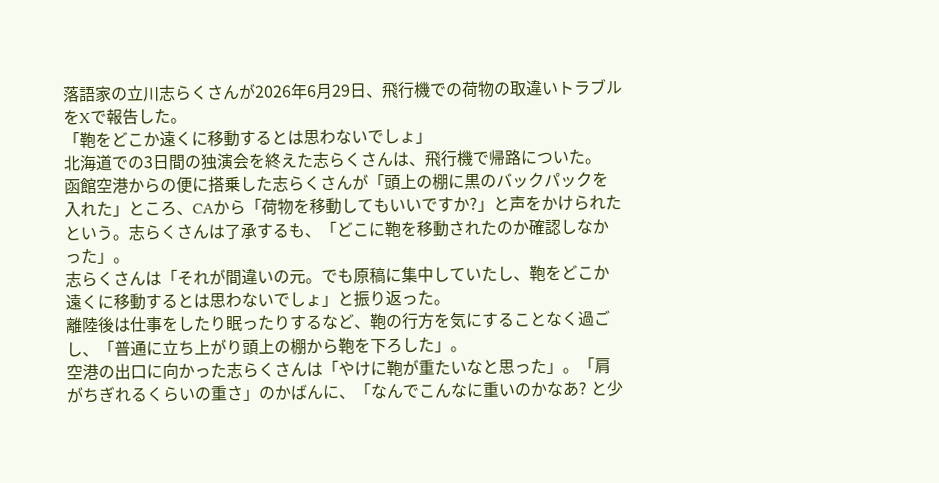落語家の立川志らくさんが2026年6月29日、飛行機での荷物の取違いトラブルをXで報告した。
「鞄をどこか遠くに移動するとは思わないでしょ」
北海道での3日間の独演会を終えた志らくさんは、飛行機で帰路についた。
函館空港からの便に搭乗した志らくさんが「頭上の棚に黒のバックパックを入れた」ところ、CAから「荷物を移動してもいいですか?」と声をかけられたという。志らくさんは了承するも、「どこに鞄を移動されたのか確認しなかった」。
志らくさんは「それが間違いの元。でも原稿に集中していたし、鞄をどこか遠くに移動するとは思わないでしょ」と振り返った。
離陸後は仕事をしたり眠ったりするなど、鞄の行方を気にすることなく過ごし、「普通に立ち上がり頭上の棚から鞄を下ろした」。
空港の出口に向かった志らくさんは「やけに鞄が重たいなと思った」。「肩がちぎれるくらいの重さ」のかばんに、「なんでこんなに重いのかなあ? と少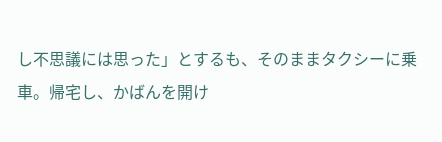し不思議には思った」とするも、そのままタクシーに乗車。帰宅し、かばんを開け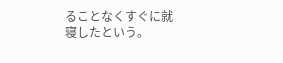ることなくすぐに就寝したという。